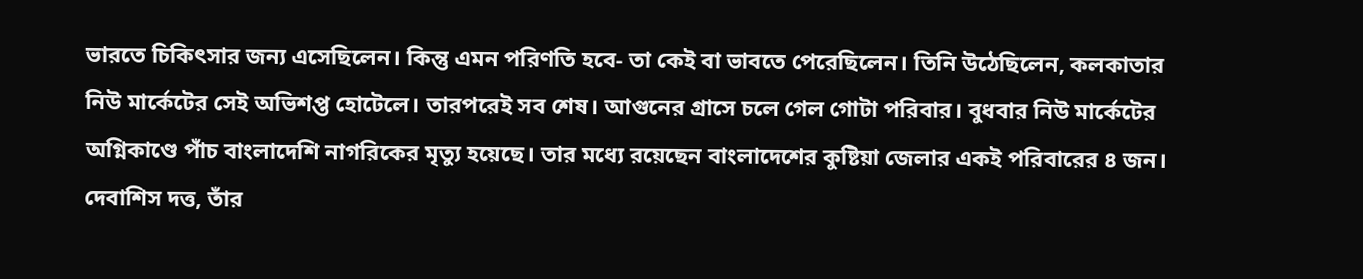ভারতে চিকিৎসার জন্য এসেছিলেন। কিন্তু এমন পরিণতি হবে- তা কেই বা ভাবতে পেরেছিলেন। তিনি উঠেছিলেন, কলকাতার নিউ মার্কেটের সেই অভিশপ্ত হোটেলে। তারপরেই সব শেষ। আগুনের গ্রাসে চলে গেল গোটা পরিবার। বুধবার নিউ মার্কেটের অগ্নিকাণ্ডে পাঁচ বাংলাদেশি নাগরিকের মৃত্যু হয়েছে। তার মধ্যে রয়েছেন বাংলাদেশের কুষ্টিয়া জেলার একই পরিবারের ৪ জন। দেবাশিস দত্ত, তাঁর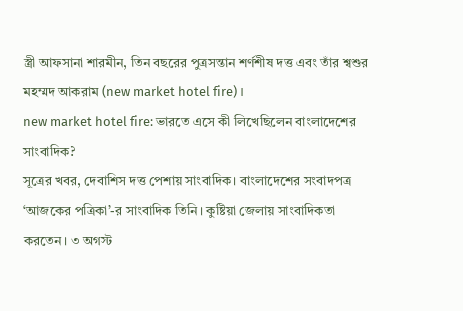স্ত্রী আফসানা শারমীন, তিন বছরের পুত্রসন্তান শর্ণশীষ দত্ত এবং তাঁর শ্বশুর মহম্মদ আকরাম (new market hotel fire)।
new market hotel fire: ভারতে এসে কী লিখেছিলেন বাংলাদেশের সাংবাদিক?
সূত্রের খবর, দেবাশিস দত্ত পেশায় সাংবাদিক। বাংলাদেশের সংবাদপত্র ‘আজকের পত্রিকা’-র সাংবাদিক তিনি। কুষ্টিয়া জেলায় সাংবাদিকতা করতেন। ৩ অগস্ট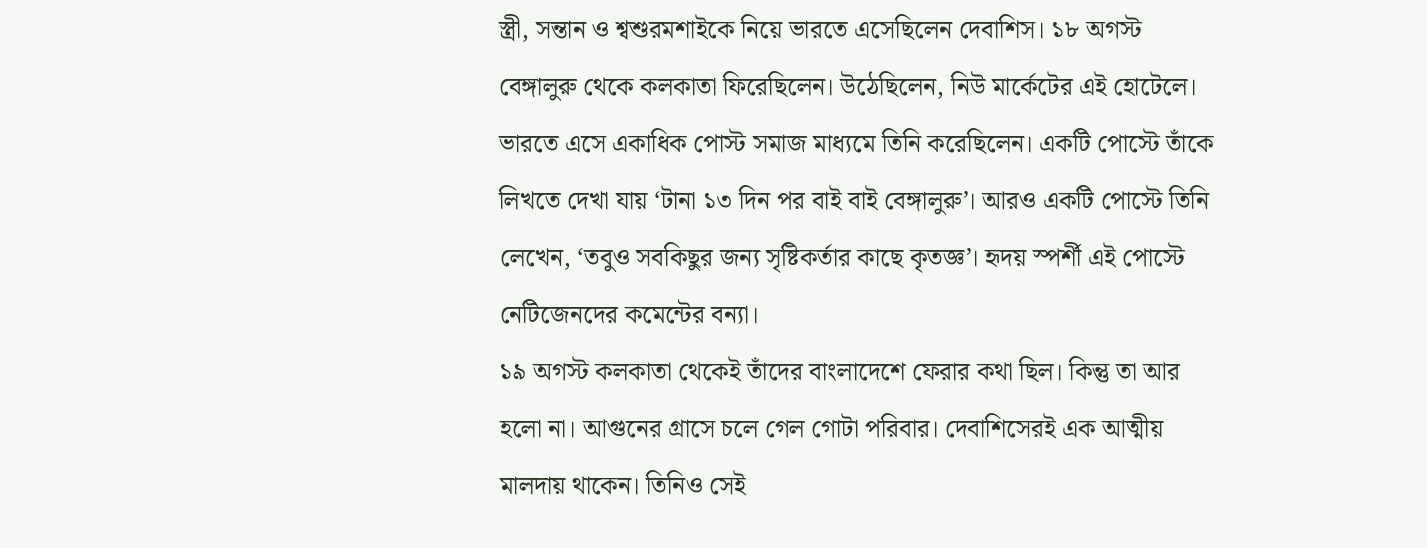স্ত্রী, সন্তান ও শ্বশুরমশাইকে নিয়ে ভারতে এসেছিলেন দেবাশিস। ১৮ অগস্ট বেঙ্গালুরু থেকে কলকাতা ফিরেছিলেন। উঠেছিলেন, নিউ মার্কেটের এই হোটেলে। ভারতে এসে একাধিক পোস্ট সমাজ মাধ্যমে তিনি করেছিলেন। একটি পোস্টে তাঁকে লিখতে দেখা যায় ‘টানা ১৩ দিন পর বাই বাই বেঙ্গালুরু’। আরও একটি পোস্টে তিনি লেখেন, ‘তবুও সবকিছুর জন্য সৃষ্টিকর্তার কাছে কৃতজ্ঞ’। হৃদয় স্পর্শী এই পোস্টে নেটিজেনদের কমেন্টের বন্যা।
১৯ অগস্ট কলকাতা থেকেই তাঁদের বাংলাদেশে ফেরার কথা ছিল। কিন্তু তা আর হলো না। আগুনের গ্রাসে চলে গেল গোটা পরিবার। দেবাশিসেরই এক আত্মীয় মালদায় থাকেন। তিনিও সেই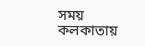সময় কলকাতায়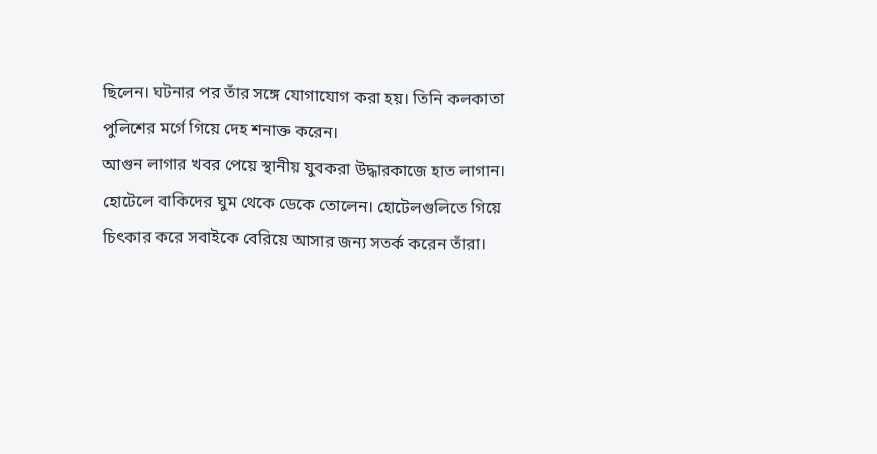ছিলেন। ঘটনার পর তাঁর সঙ্গে যোগাযোগ করা হয়। তিনি কলকাতা পুলিশের মর্গে গিয়ে দেহ শনাক্ত করেন।
আগুন লাগার খবর পেয়ে স্থানীয় যুবকরা উদ্ধারকাজে হাত লাগান। হোটেলে বাকিদের ঘুম থেকে ডেকে তোলেন। হোটেলগুলিতে গিয়ে চিৎকার করে সবাইকে বেরিয়ে আসার জন্য সতর্ক করেন তাঁরা।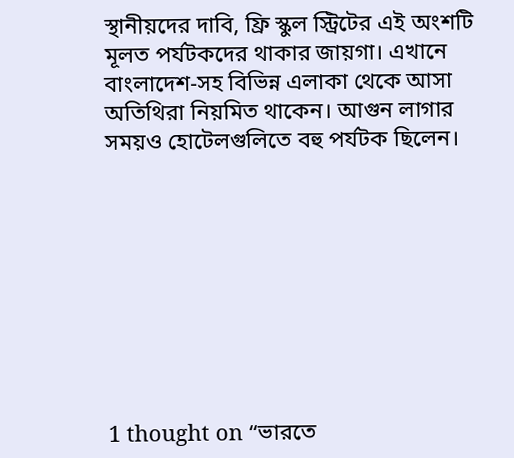স্থানীয়দের দাবি, ফ্রি স্কুল স্ট্রিটের এই অংশটি মূলত পর্যটকদের থাকার জায়গা। এখানে বাংলাদেশ-সহ বিভিন্ন এলাকা থেকে আসা অতিথিরা নিয়মিত থাকেন। আগুন লাগার সময়ও হোটেলগুলিতে বহু পর্যটক ছিলেন।









1 thought on “ভারতে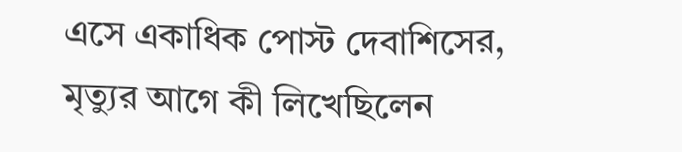এসে একাধিক পোস্ট দেবাশিসের, মৃত্যুর আগে কী লিখেছিলেন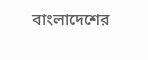বাংলাদেশের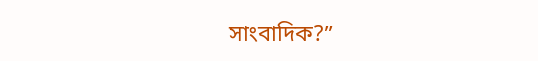সাংবাদিক?”